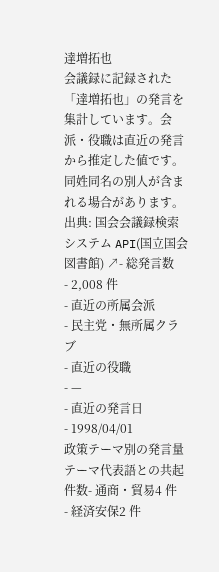達増拓也
会議録に記録された「達増拓也」の発言を集計しています。会派・役職は直近の発言から推定した値です。同姓同名の別人が含まれる場合があります。
出典: 国会会議録検索システム API(国立国会図書館) ↗- 総発言数
- 2,008 件
- 直近の所属会派
- 民主党・無所属クラブ
- 直近の役職
- —
- 直近の発言日
- 1998/04/01
政策テーマ別の発言量
テーマ代表語との共起件数- 通商・貿易4 件
- 経済安保2 件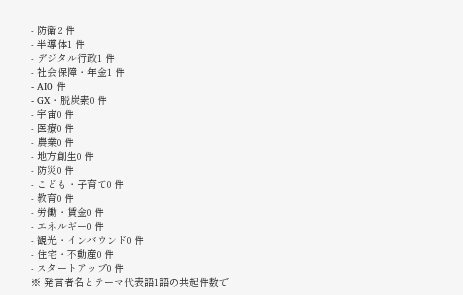- 防衛2 件
- 半導体1 件
- デジタル行政1 件
- 社会保障・年金1 件
- AI0 件
- GX・脱炭素0 件
- 宇宙0 件
- 医療0 件
- 農業0 件
- 地方創生0 件
- 防災0 件
- こども・子育て0 件
- 教育0 件
- 労働・賃金0 件
- エネルギー0 件
- 観光・インバウンド0 件
- 住宅・不動産0 件
- スタートアップ0 件
※ 発言者名とテーマ代表語1語の共起件数で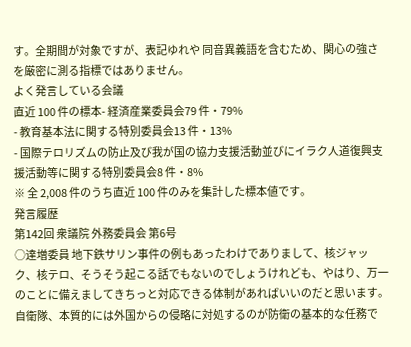す。全期間が対象ですが、表記ゆれや 同音異義語を含むため、関心の強さを厳密に測る指標ではありません。
よく発言している会議
直近 100 件の標本- 経済産業委員会79 件・79%
- 教育基本法に関する特別委員会13 件・13%
- 国際テロリズムの防止及び我が国の協力支援活動並びにイラク人道復興支援活動等に関する特別委員会8 件・8%
※ 全 2,008 件のうち直近 100 件のみを集計した標本値です。
発言履歴
第142回 衆議院 外務委員会 第6号
○達増委員 地下鉄サリン事件の例もあったわけでありまして、核ジャック、核テロ、そうそう起こる話でもないのでしょうけれども、やはり、万一のことに備えましてきちっと対応できる体制があればいいのだと思います。 自衛隊、本質的には外国からの侵略に対処するのが防衛の基本的な任務で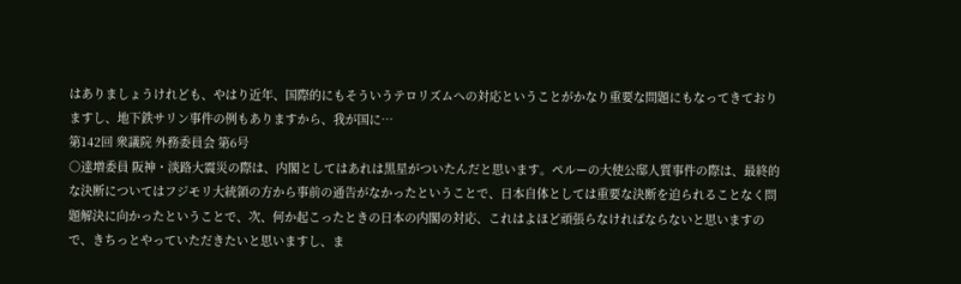はありましょうけれども、やはり近年、国際的にもそういうテロリズムへの対応ということがかなり重要な問題にもなってきておりますし、地下鉄サリン事件の例もありますから、我が国に…
第142回 衆議院 外務委員会 第6号
○達増委員 阪神・淡路大震災の際は、内閣としてはあれは黒星がついたんだと思います。ペルーの大使公邸人質事件の際は、最終的な決断についてはフジモリ大統領の方から事前の通告がなかったということで、日本自体としては重要な決断を迫られることなく問題解決に向かったということで、次、何か起こったときの日本の内閣の対応、これはよほど頑張らなければならないと思いますので、きちっとやっていただきたいと思いますし、ま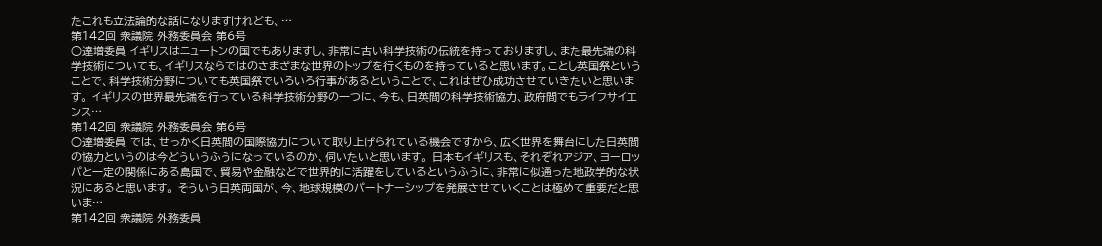たこれも立法論的な話になりますけれども、…
第142回 衆議院 外務委員会 第6号
○達増委員 イギリスはニュートンの国でもありますし、非常に古い科学技術の伝統を持っておりますし、また最先端の科学技術についても、イギリスならではのさまざまな世界のトップを行くものを持っていると思います。ことし英国祭ということで、科学技術分野についても英国祭でいろいろ行事があるということで、これはぜひ成功させていきたいと思います。 イギリスの世界最先端を行っている科学技術分野の一つに、今も、日英間の科学技術協力、政府間でもライフサイエンス…
第142回 衆議院 外務委員会 第6号
○達増委員 では、せっかく日英間の国際協力について取り上げられている機会ですから、広く世界を舞台にした日英間の協力というのは今どういうふうになっているのか、伺いたいと思います。 日本もイギリスも、それぞれアジア、ヨーロッパと一定の関係にある島国で、貿易や金融などで世界的に活躍をしているというふうに、非常に似通った地政学的な状況にあると思います。 そういう日英両国が、今、地球規模のパートナーシップを発展させていくことは極めて重要だと思いま…
第142回 衆議院 外務委員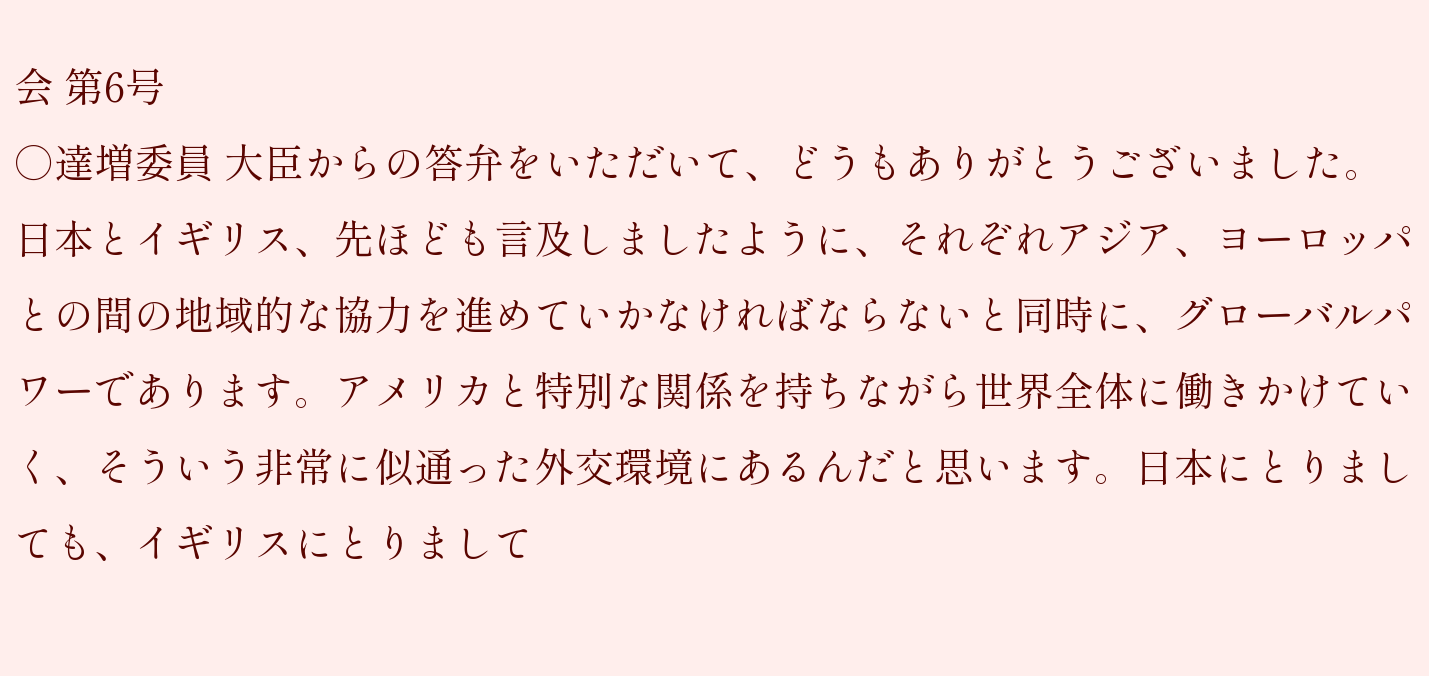会 第6号
○達増委員 大臣からの答弁をいただいて、どうもありがとうございました。 日本とイギリス、先ほども言及しましたように、それぞれアジア、ヨーロッパとの間の地域的な協力を進めていかなければならないと同時に、グローバルパワーであります。アメリカと特別な関係を持ちながら世界全体に働きかけていく、そういう非常に似通った外交環境にあるんだと思います。日本にとりましても、イギリスにとりまして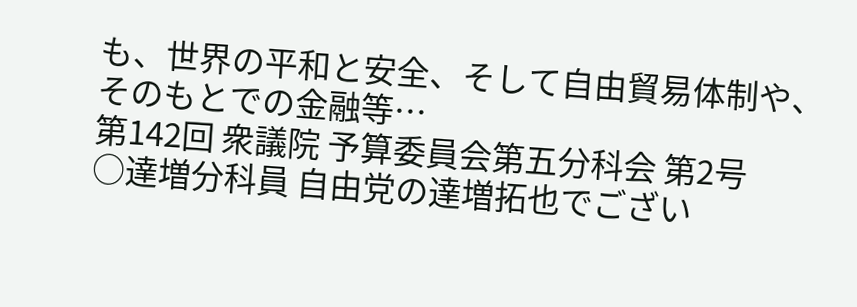も、世界の平和と安全、そして自由貿易体制や、そのもとでの金融等…
第142回 衆議院 予算委員会第五分科会 第2号
○達増分科員 自由党の達増拓也でござい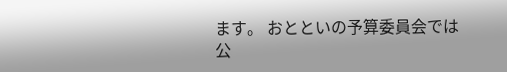ます。 おとといの予算委員会では公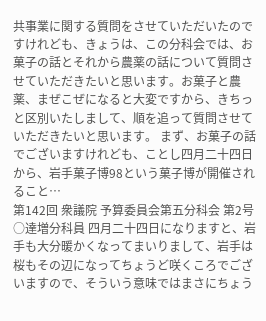共事業に関する質問をさせていただいたのですけれども、きょうは、この分科会では、お菓子の話とそれから農薬の話について質問させていただきたいと思います。お菓子と農薬、まぜこぜになると大変ですから、きちっと区別いたしまして、順を追って質問させていただきたいと思います。 まず、お菓子の話でございますけれども、ことし四月二十四日から、岩手菓子博98という菓子博が開催されること…
第142回 衆議院 予算委員会第五分科会 第2号
○達増分科員 四月二十四日になりますと、岩手も大分暖かくなってまいりまして、岩手は桜もその辺になってちょうど咲くころでございますので、そういう意味ではまさにちょう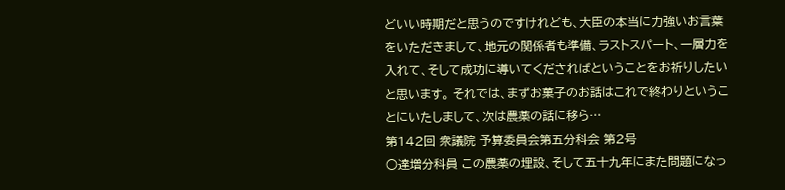どいい時期だと思うのですけれども、大臣の本当に力強いお言葉をいただきまして、地元の関係者も準備、ラストスパート、一層力を入れて、そして成功に導いてくださればということをお祈りしたいと思います。 それでは、まずお菓子のお話はこれで終わりということにいたしまして、次は農薬の話に移ら…
第142回 衆議院 予算委員会第五分科会 第2号
○達増分科員 この農薬の埋設、そして五十九年にまた問題になっ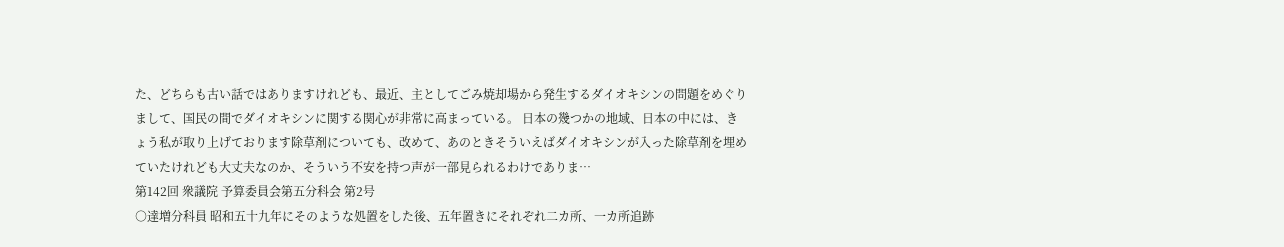た、どちらも古い話ではありますけれども、最近、主としてごみ焼却場から発生するダイオキシンの問題をめぐりまして、国民の間でダイオキシンに関する関心が非常に高まっている。 日本の幾つかの地域、日本の中には、きょう私が取り上げております除草剤についても、改めて、あのときそういえばダイオキシンが入った除草剤を埋めていたけれども大丈夫なのか、そういう不安を持つ声が一部見られるわけでありま…
第142回 衆議院 予算委員会第五分科会 第2号
○達増分科員 昭和五十九年にそのような処置をした後、五年置きにそれぞれ二カ所、一カ所追跡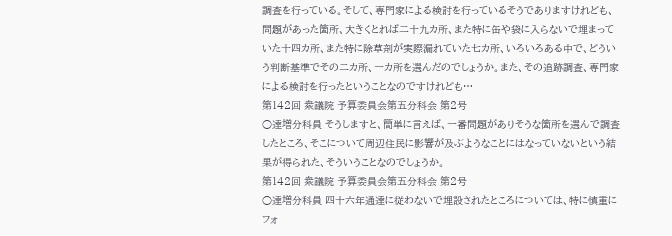調査を行っている。そして、専門家による検討を行っているそうでありますけれども、問題があった箇所、大きくとれば二十九カ所、また特に缶や袋に入らないで埋まっていた十四カ所、また特に除草剤が実際漏れていた七カ所、いろいろある中で、どういう判断基準でその二カ所、一カ所を選んだのでしょうか。また、その追跡調査、専門家による検討を行ったということなのですけれども…
第142回 衆議院 予算委員会第五分科会 第2号
○達増分科員 そうしますと、簡単に言えば、一番問題がありそうな箇所を選んで調査したところ、そこについて周辺住民に影響が及ぶようなことにはなっていないという結果が得られた、そういうことなのでしょうか。
第142回 衆議院 予算委員会第五分科会 第2号
○達増分科員 四十六年通達に従わないで埋設されたところについては、特に慎重にフォ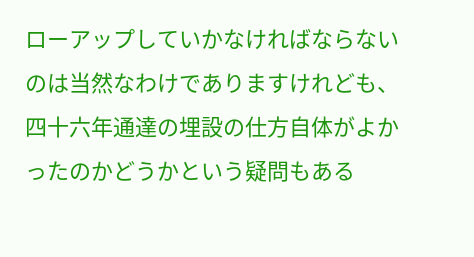ローアップしていかなければならないのは当然なわけでありますけれども、四十六年通達の埋設の仕方自体がよかったのかどうかという疑問もある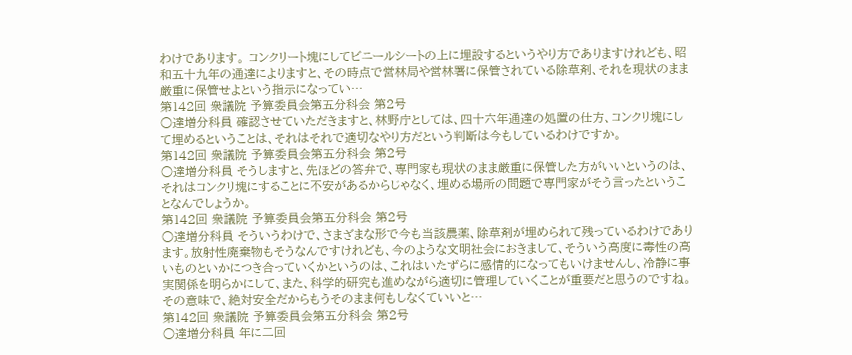わけであります。 コンクリート塊にしてビニールシートの上に埋設するというやり方でありますけれども、昭和五十九年の通達によりますと、その時点で営林局や営林署に保管されている除草剤、それを現状のまま厳重に保管せよという指示になってい…
第142回 衆議院 予算委員会第五分科会 第2号
○達増分科員 確認させていただきますと、林野庁としては、四十六年通達の処置の仕方、コンクリ塊にして埋めるということは、それはそれで適切なやり方だという判断は今もしているわけですか。
第142回 衆議院 予算委員会第五分科会 第2号
○達増分科員 そうしますと、先ほどの答弁で、専門家も現状のまま厳重に保管した方がいいというのは、それはコンクリ塊にすることに不安があるからじゃなく、埋める場所の問題で専門家がそう言ったということなんでしょうか。
第142回 衆議院 予算委員会第五分科会 第2号
○達増分科員 そういうわけで、さまざまな形で今も当該農薬、除草剤が埋められて残っているわけであります。放射性廃棄物もそうなんですけれども、今のような文明社会におきまして、そういう高度に毒性の高いものといかにつき合っていくかというのは、これはいたずらに感情的になってもいけませんし、冷静に事実関係を明らかにして、また、科学的研究も進めながら適切に管理していくことが重要だと思うのですね。その意味で、絶対安全だからもうそのまま何もしなくていいと…
第142回 衆議院 予算委員会第五分科会 第2号
○達増分科員 年に二回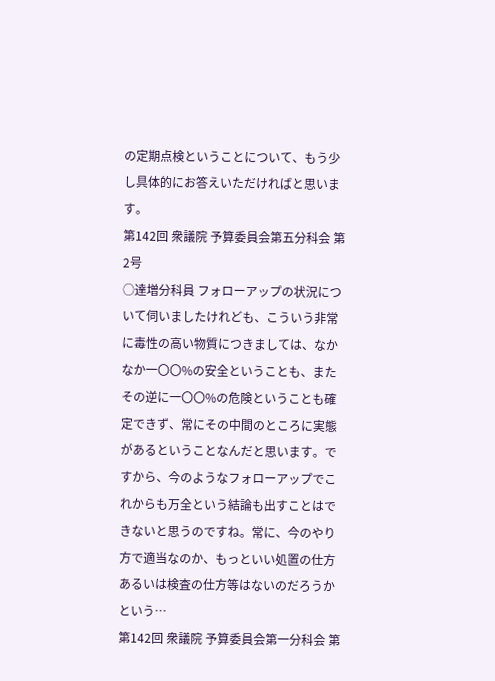の定期点検ということについて、もう少し具体的にお答えいただければと思います。
第142回 衆議院 予算委員会第五分科会 第2号
○達増分科員 フォローアップの状況について伺いましたけれども、こういう非常に毒性の高い物質につきましては、なかなか一〇〇%の安全ということも、またその逆に一〇〇%の危険ということも確定できず、常にその中間のところに実態があるということなんだと思います。ですから、今のようなフォローアップでこれからも万全という結論も出すことはできないと思うのですね。常に、今のやり方で適当なのか、もっといい処置の仕方あるいは検査の仕方等はないのだろうかという…
第142回 衆議院 予算委員会第一分科会 第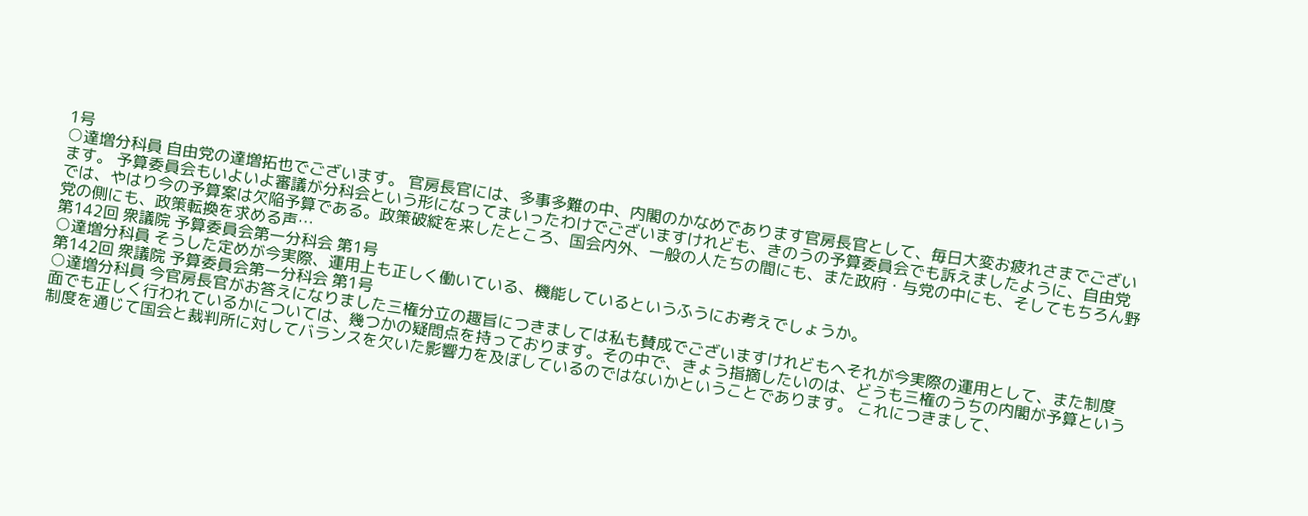1号
○達増分科員 自由党の達増拓也でございます。 官房長官には、多事多難の中、内閣のかなめであります官房長官として、毎日大変お疲れさまでございます。 予算委員会もいよいよ審議が分科会という形になってまいったわけでございますけれども、きのうの予算委員会でも訴えましたように、自由党では、やはり今の予算案は欠陥予算である。政策破綻を来したところ、国会内外、一般の人たちの間にも、また政府・与党の中にも、そしてもちろん野党の側にも、政策転換を求める声…
第142回 衆議院 予算委員会第一分科会 第1号
○達増分科員 そうした定めが今実際、運用上も正しく働いている、機能しているというふうにお考えでしょうか。
第142回 衆議院 予算委員会第一分科会 第1号
○達増分科員 今官房長官がお答えになりました三権分立の趣旨につきましては私も賛成でございますけれどもへそれが今実際の運用として、また制度面でも正しく行われているかについては、幾つかの疑問点を持っております。その中で、きょう指摘したいのは、どうも三権のうちの内閣が予算という制度を通じて国会と裁判所に対してバランスを欠いた影響力を及ぼしているのではないかということであります。 これにつきまして、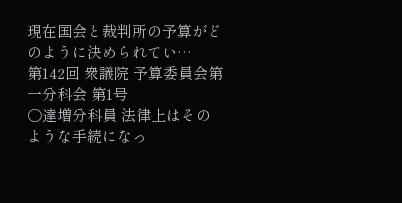現在国会と裁判所の予算がどのように決められてい…
第142回 衆議院 予算委員会第一分科会 第1号
○達増分科員 法律上はそのような手続になっ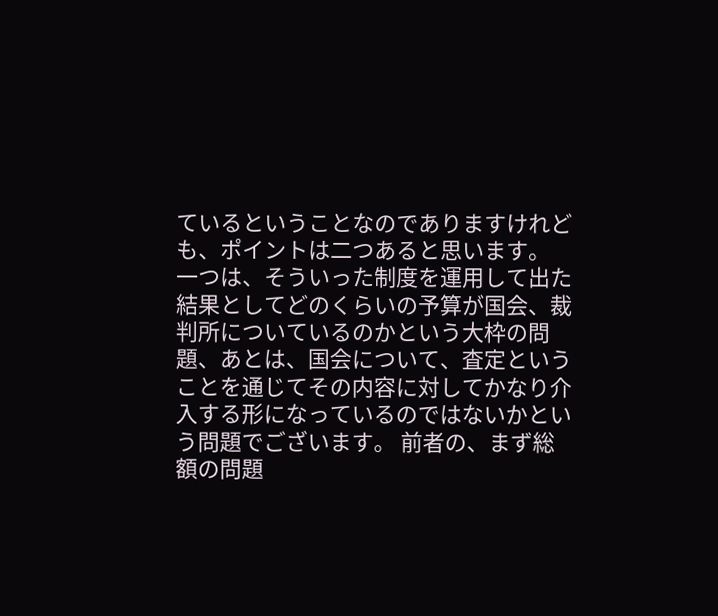ているということなのでありますけれども、ポイントは二つあると思います。 一つは、そういった制度を運用して出た結果としてどのくらいの予算が国会、裁判所についているのかという大枠の問題、あとは、国会について、査定ということを通じてその内容に対してかなり介入する形になっているのではないかという問題でございます。 前者の、まず総額の問題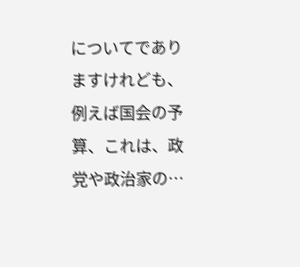についてでありますけれども、例えば国会の予算、これは、政党や政治家の…